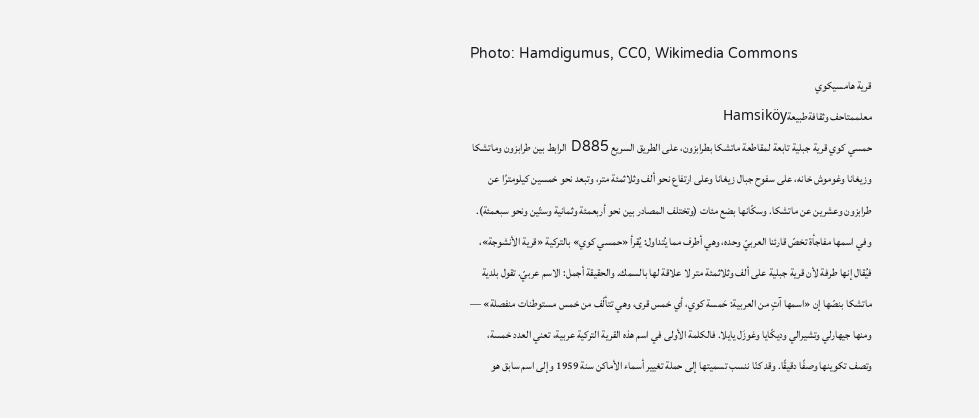Photo: Hamdigumus, CC0, Wikimedia Commons
قرية هامسيكوي
معلممتاحف وثقافةطبيعةHamsiköy
حمسي كوي قرية جبلية تابعة لمقاطعة ماتشكا بطرابزون، على الطريق السريع D885 الرابط بين طرابزون وماتشكا وزيغانا وغوموش خانه، على سفوح جبال زيغانا وعلى ارتفاع نحو ألف وثلاثمئة متر، وتبعد نحو خمسين كيلومترًا عن طرابزون وعشرين عن ماتشكا. وسكّانها بضع مئات (وتختلف المصادر بين نحو أربعمئة وثمانية وستّين ونحو سبعمئة).
وفي اسمها مفاجأة تخصّ قارئنا العربيّ وحده، وهي أطرف مما يُتداول: يُقرأ «حمسي كوي» بالتركية «قرية الأنشوجة»، فيُقال إنها طرفة لأن قرية جبلية على ألف وثلاثمئة متر لا علاقة لها بالسمك. والحقيقة أجمل: الاسم عربيّ. تقول بلدية ماتشكا بنصّها إن «اسمها آتٍ من العربية: حَمسة كوي، أي خمس قرى، وهي تتألّف من خمس مستوطنات منفصلة» — ومنها جيهارلي وتشيرالي وديكّايا وغوزَل يايلا. فالكلمة الأولى في اسم هذه القرية التركية عربية، تعني العدد خمسة، وتصف تكوينها وصفًا دقيقًا. وقد كنّا ننسب تسميتها إلى حملة تغيير أسماء الأماكن سنة 1959 وإلى اسم سابق هو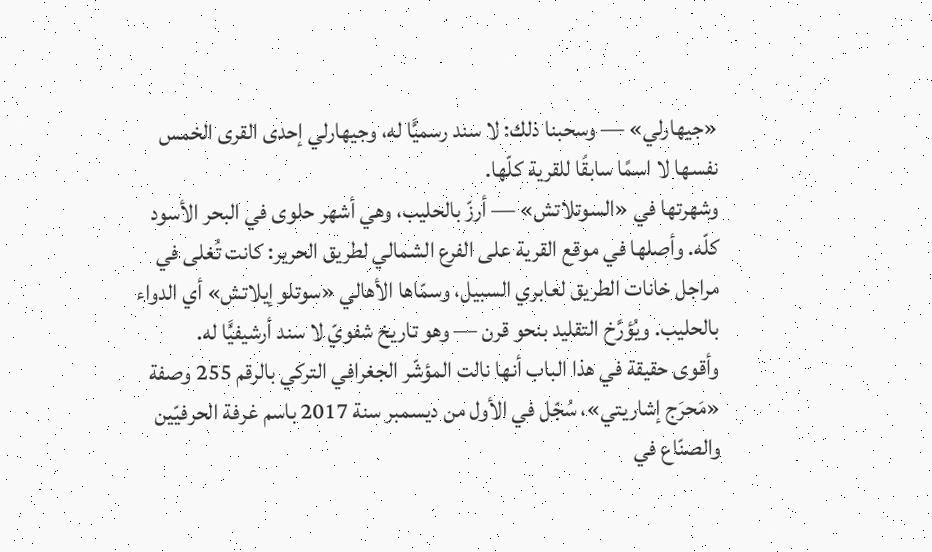«جيهارلي» — وسحبنا ذلك: لا سند رسميًّا له، وجيهارلي إحدى القرى الخمس نفسها لا اسمًا سابقًا للقرية كلّها.
وشهرتها في «السوتلاتش» — أرزّ بالحليب، وهي أشهر حلوى في البحر الأسود كلّه. وأصلها في موقع القرية على الفرع الشمالي لطريق الحرير: كانت تُغلى في مراجل خانات الطريق لعابري السبيل، وسمّاها الأهالي «سوتلو إيلاتش» أي الدواء بالحليب. ويُؤرَّخ التقليد بنحو قرن — وهو تاريخ شفويّ لا سند أرشيفيًّا له.
وأقوى حقيقة في هذا الباب أنها نالت المؤشّر الجغرافي التركي بالرقم 255 وصفة «مَحرَج إشاريتي»، سُجّل في الأول من ديسمبر سنة 2017 باسم غرفة الحرفيّين والصنّاع في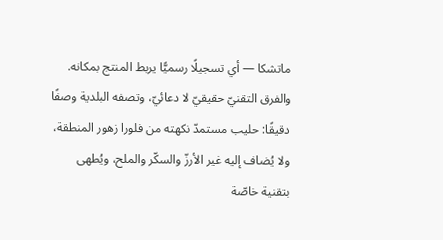ماتشكا — أي تسجيلًا رسميًّا يربط المنتج بمكانه. والفرق التقنيّ حقيقيّ لا دعائيّ، وتصفه البلدية وصفًا دقيقًا: حليب مستمدّ نكهته من فلورا زهور المنطقة، ولا يُضاف إليه غير الأرزّ والسكّر والملح، ويُطهى بتقنية خاصّة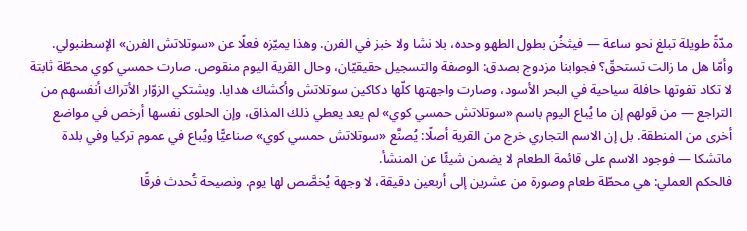مدّةً طويلة تبلغ نحو ساعة — فيثخُن بطول الطهو وحده، بلا نشا ولا خبز في الفرن. وهذا يميّزه فعلًا عن «سوتلاتش الفرن» الإسطنبولي.
وأمّا هل ما زالت تستحقّ؟ فجوابنا مزدوج بصدق: الوصفة والتسجيل حقيقيّان، وحال القرية اليوم منقوص. صارت حمسي كوي محطّة ثابتة لا تكاد تفوتها حافلة سياحية في البحر الأسود، وصارت واجهتها كلّها دكاكين سوتلاتش وأكشاك هدايا. ويشتكي الزوّار الأتراك أنفسهم من التراجع — من قولهم إن ما يُباع اليوم باسم «سوتلاتش حمسي كوي» لم يعد يعطي ذلك المذاق، وإن الحلوى نفسها أرخص في مواضع أخرى من المنطقة. بل إن الاسم التجاري خرج من القرية أصلًا: يُصنَّع «سوتلاتش حمسي كوي» صناعيًّا ويُباع في عموم تركيا وفي بلدة ماتشكا — فوجود الاسم على قائمة الطعام لا يضمن شيئًا عن المنشأ.
فالحكم العملي: هي محطّة طعام وصورة من عشرين إلى أربعين دقيقة، لا وجهة يُخصَّص لها يوم. ونصيحة تُحدث فرقًا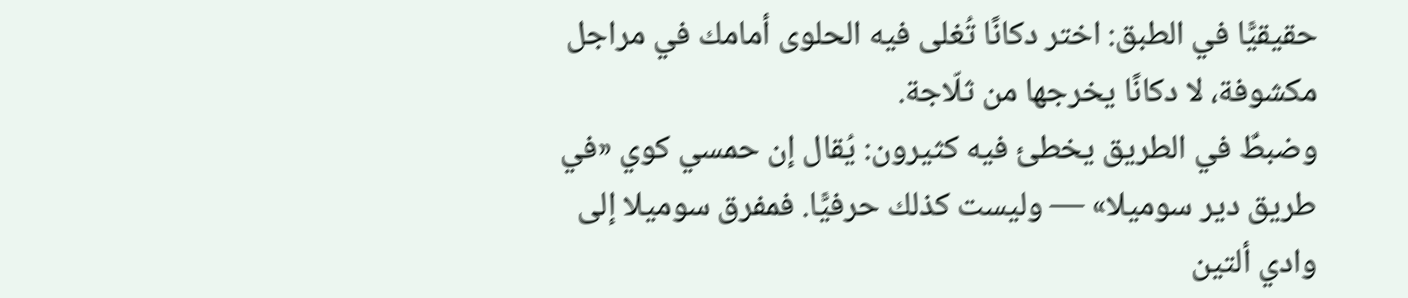حقيقيًّا في الطبق: اختر دكانًا تُغلى فيه الحلوى أمامك في مراجل مكشوفة، لا دكانًا يخرجها من ثلّاجة.
وضبطٌ في الطريق يخطئ فيه كثيرون: يُقال إن حمسي كوي «في طريق دير سوميلا» — وليست كذلك حرفيًّا. فمفرق سوميلا إلى وادي ألتين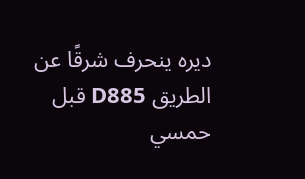ديره ينحرف شرقًا عن الطريق D885 قبل حمسي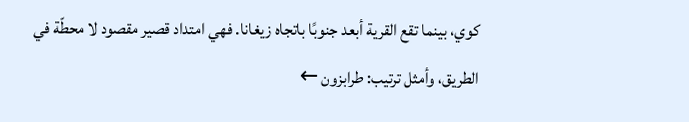كوي، بينما تقع القرية أبعد جنوبًا باتجاه زيغانا. فهي امتداد قصير مقصود لا محطّة في الطريق، وأمثل ترتيب: طرابزون ←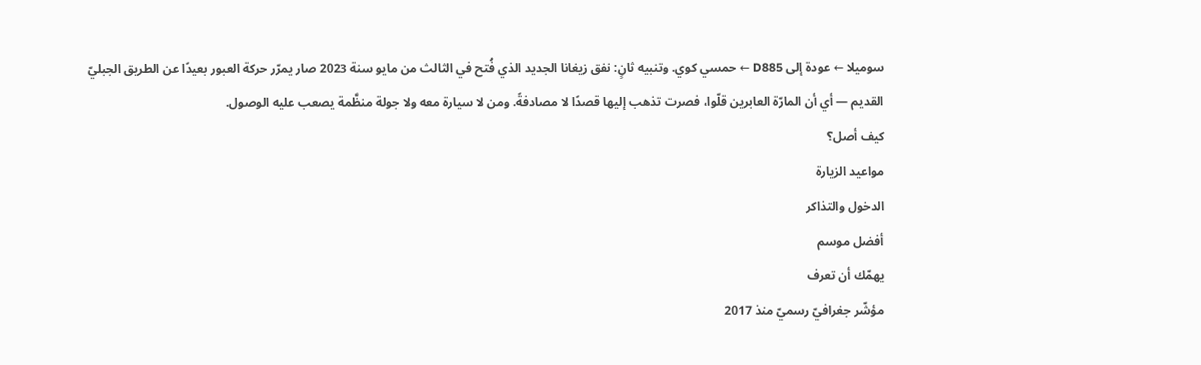سوميلا ← عودة إلى D885 ← حمسي كوي. وتنبيه ثانٍ: نفق زيغانا الجديد الذي فُتح في الثالث من مايو سنة 2023 صار يمرّر حركة العبور بعيدًا عن الطريق الجبليّ القديم — أي أن المارّة العابرين قلّوا، فصرت تذهب إليها قصدًا لا مصادفةً. ومن لا سيارة معه ولا جولة منظَّمة يصعب عليه الوصول.
كيف أصل؟
مواعيد الزيارة
الدخول والتذاكر
أفضل موسم
يهمّك أن تعرف
مؤشّر جغرافيّ رسميّ منذ 2017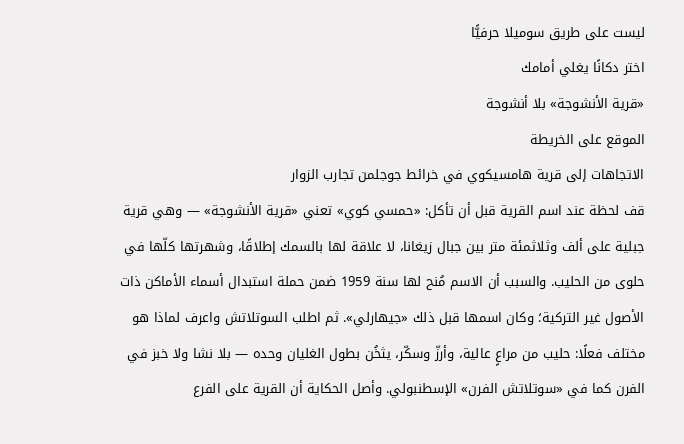ليست على طريق سوميلا حرفيًّا
اختر دكانًا يغلي أمامك
«قرية الأنشوجة» بلا أنشوجة
الموقع على الخريطة
الاتجاهات إلى قرية هامسيكوي في خرائط جوجلمن تجارب الزوار
قف لحظة عند اسم القرية قبل أن تأكل: «حمسي كوي» تعني «قرية الأنشوجة» — وهي قرية جبلية على ألف وثلاثمئة متر بين جبال زيغانا، لا علاقة لها بالسمك إطلاقًا، وشهرتها كلّها في حلوى من الحليب. والسبب أن الاسم مُنح لها سنة 1959 ضمن حملة استبدال أسماء الأماكن ذات الأصول غير التركية؛ وكان اسمها قبل ذلك «جيهارلي». ثم اطلب السوتلاتش واعرف لماذا هو مختلف فعلًا: حليب من مراعٍ عالية، وأرزّ وسكّر، يثخُن بطول الغليان وحده — بلا نشا ولا خبز في الفرن كما في «سوتلاتش الفرن» الإسطنبولي. وأصل الحكاية أن القرية على الفرع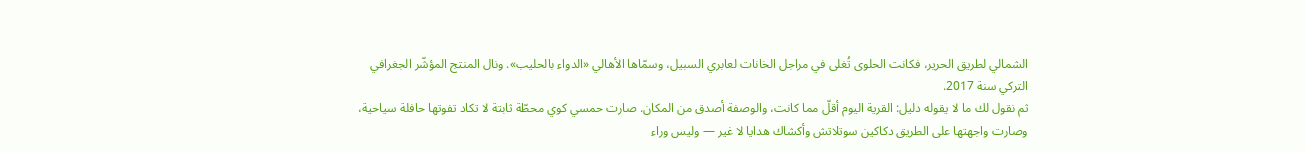الشمالي لطريق الحرير، فكانت الحلوى تُغلى في مراجل الخانات لعابري السبيل، وسمّاها الأهالي «الدواء بالحليب». ونال المنتج المؤشّر الجغرافي التركي سنة 2017.
ثم نقول لك ما لا يقوله دليل: القرية اليوم أقلّ مما كانت، والوصفة أصدق من المكان. صارت حمسي كوي محطّة ثابتة لا تكاد تفوتها حافلة سياحية، وصارت واجهتها على الطريق دكاكين سوتلاتش وأكشاك هدايا لا غير — وليس وراء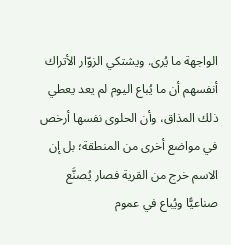الواجهة ما يُرى. ويشتكي الزوّار الأتراك أنفسهم أن ما يُباع اليوم لم يعد يعطي ذلك المذاق، وأن الحلوى نفسها أرخص في مواضع أخرى من المنطقة؛ بل إن الاسم خرج من القرية فصار يُصنَّع صناعيًّا ويُباع في عموم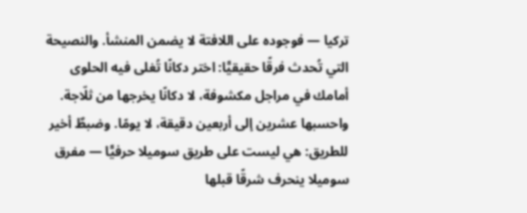تركيا — فوجوده على اللافتة لا يضمن المنشأ. والنصيحة التي تُحدث فرقًا حقيقيًّا: اختر دكانًا تُغلى فيه الحلوى أمامك في مراجل مكشوفة، لا دكانًا يخرجها من ثلّاجة. واحسبها عشرين إلى أربعين دقيقة، لا يومًا. وضبطٌ أخير للطريق: هي ليست على طريق سوميلا حرفيًّا — مفرق سوميلا ينحرف شرقًا قبلها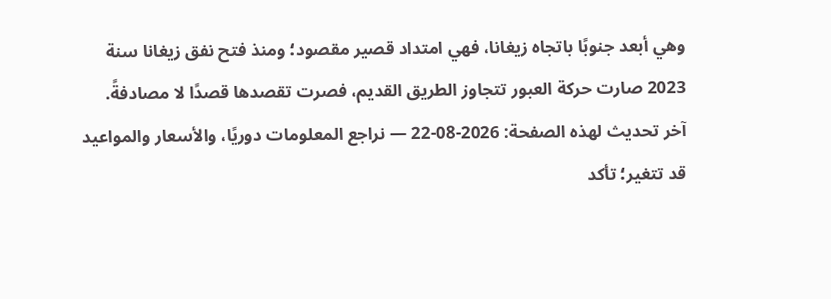وهي أبعد جنوبًا باتجاه زيغانا، فهي امتداد قصير مقصود؛ ومنذ فتح نفق زيغانا سنة 2023 صارت حركة العبور تتجاوز الطريق القديم، فصرت تقصدها قصدًا لا مصادفةً.
آخر تحديث لهذه الصفحة: 2026-08-22 — نراجع المعلومات دوريًا، والأسعار والمواعيد قد تتغير؛ تأكد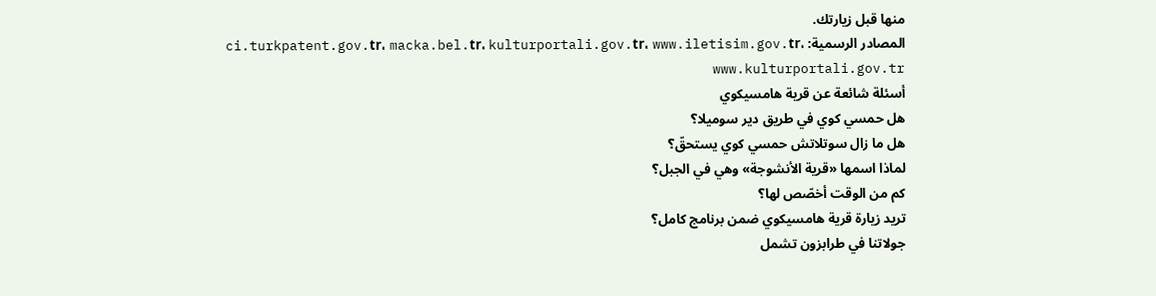منها قبل زيارتك.
المصادر الرسمية: ci.turkpatent.gov.tr، macka.bel.tr، kulturportali.gov.tr، www.iletisim.gov.tr، www.kulturportali.gov.tr
أسئلة شائعة عن قرية هامسيكوي
هل حمسي كوي في طريق دير سوميلا؟
هل ما زال سوتلاتش حمسي كوي يستحقّ؟
لماذا اسمها «قرية الأنشوجة» وهي في الجبل؟
كم من الوقت أخصّص لها؟
تريد زيارة قرية هامسيكوي ضمن برنامج كامل؟
جولاتنا في طرابزون تشمل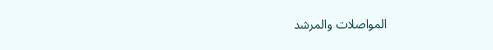المواصلات والمرشد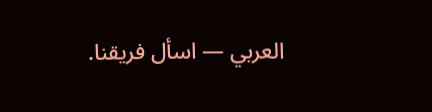العربي — اسأل فريقنا.